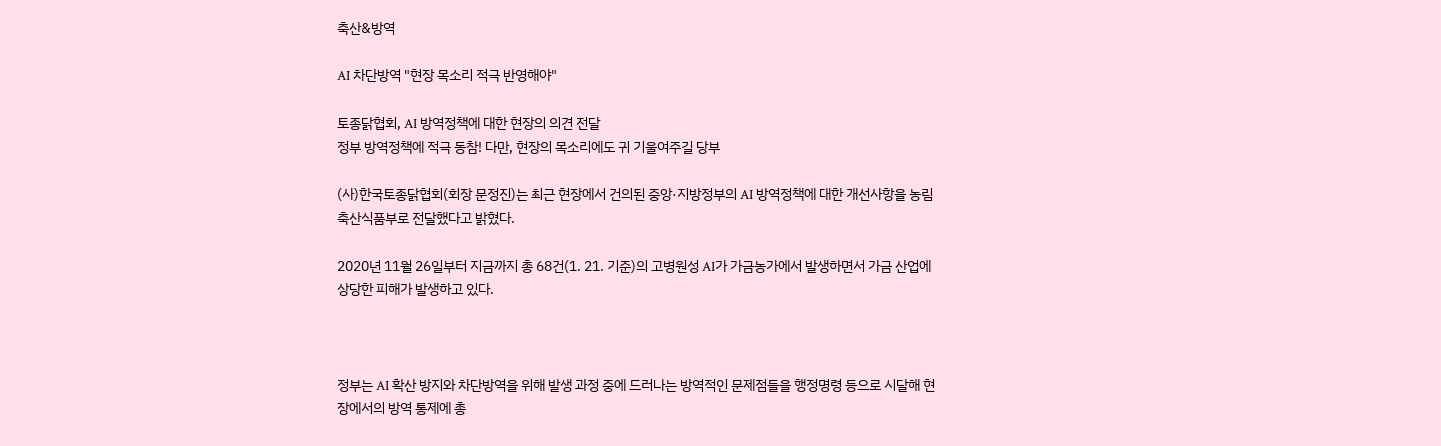축산&방역

AI 차단방역 "현장 목소리 적극 반영해야"

토종닭협회, AI 방역정책에 대한 현장의 의견 전달
정부 방역정책에 적극 동참! 다만, 현장의 목소리에도 귀 기울여주길 당부

(사)한국토종닭협회(회장 문정진)는 최근 현장에서 건의된 중앙·지방정부의 AI 방역정책에 대한 개선사항을 농림축산식품부로 전달했다고 밝혔다.

2020년 11월 26일부터 지금까지 총 68건(1. 21. 기준)의 고병원성 AI가 가금농가에서 발생하면서 가금 산업에 상당한 피해가 발생하고 있다.



정부는 AI 확산 방지와 차단방역을 위해 발생 과정 중에 드러나는 방역적인 문제점들을 행정명령 등으로 시달해 현장에서의 방역 통제에 총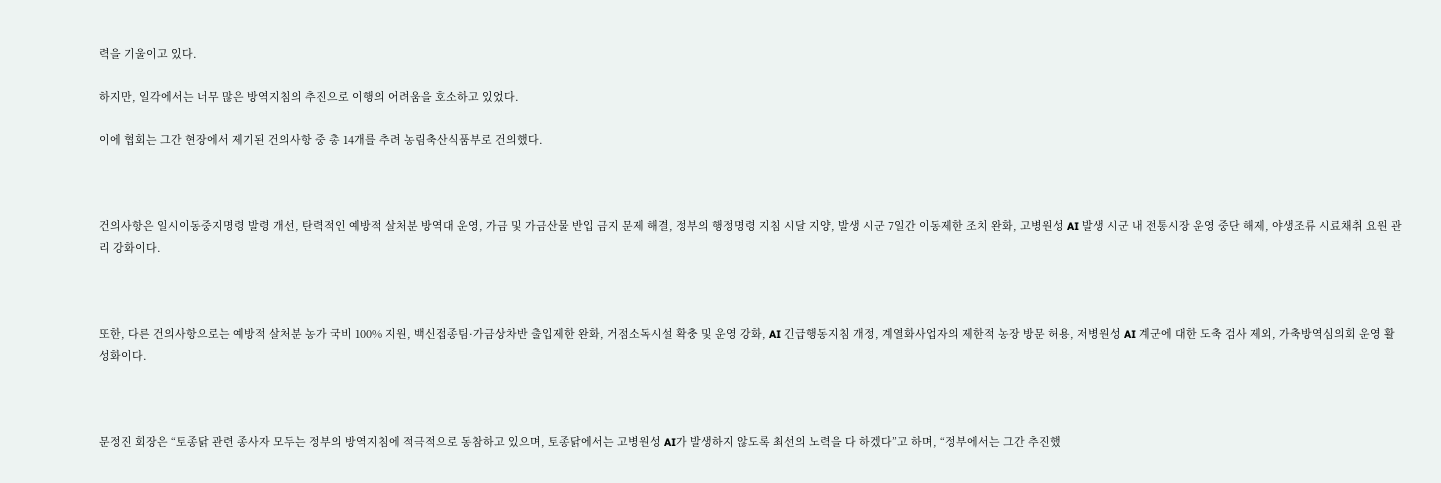력을 기울이고 있다.

하지만, 일각에서는 너무 많은 방역지침의 추진으로 이행의 어려움을 호소하고 있었다.

이에 협회는 그간 현장에서 제기된 건의사항 중 총 14개를 추려 농림축산식품부로 건의했다.



건의사항은 일시이동중지명령 발령 개선, 탄력적인 예방적 살처분 방역대 운영, 가금 및 가금산물 반입 금지 문제 해결, 정부의 행정명령 지침 시달 지양, 발생 시군 7일간 이동제한 조치 완화, 고병원성 AI 발생 시군 내 전통시장 운영 중단 해제, 야생조류 시료채취 요원 관리 강화이다.



또한, 다른 건의사항으로는 예방적 살처분 농가 국비 100% 지원, 백신접종팀·가금상차반 출입제한 완화, 거점소독시설 확충 및 운영 강화, AI 긴급행동지침 개정, 계열화사업자의 제한적 농장 방문 허용, 저병원성 AI 계군에 대한 도축 검사 제외, 가축방역심의회 운영 활성화이다.



문정진 회장은 “토종닭 관련 종사자 모두는 정부의 방역지침에 적극적으로 동참하고 있으며, 토종닭에서는 고병원성 AI가 발생하지 않도록 최선의 노력을 다 하겠다”고 하며, “정부에서는 그간 추진했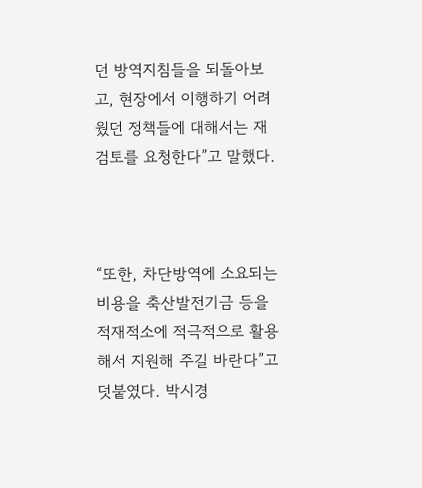던 방역지침들을 되돌아보고, 현장에서 이행하기 어려웠던 정책들에 대해서는 재검토를 요청한다”고 말했다.



“또한, 차단방역에 소요되는 비용을 축산발전기금 등을 적재적소에 적극적으로 활용해서 지원해 주길 바란다”고 덧붙였다. 박시경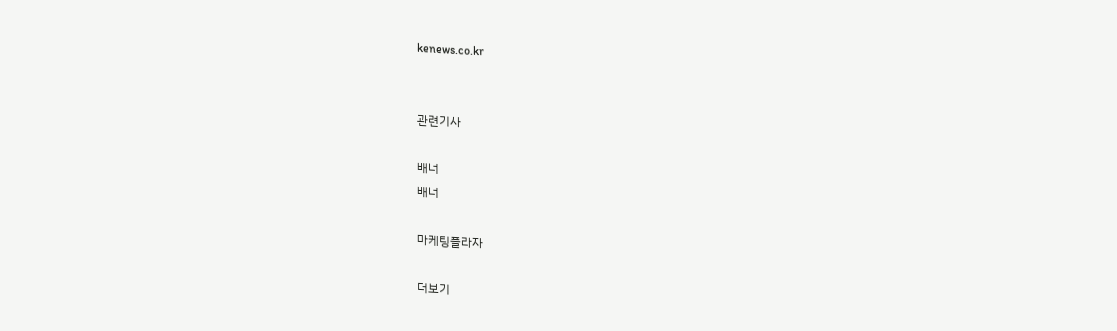kenews.co.kr


관련기사

배너
배너

마케팅플라자

더보기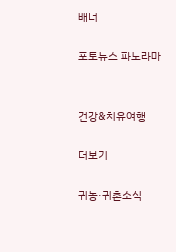배너

포토뉴스 파노라마


건강&치유여행

더보기

귀농·귀촌소식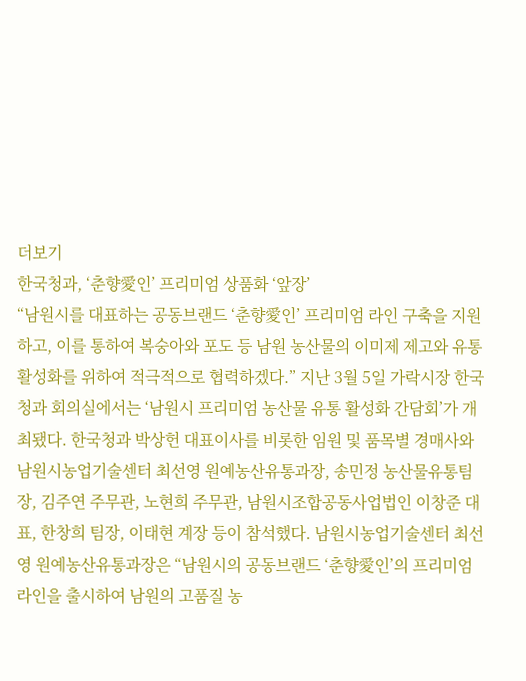더보기
한국청과, ‘춘향愛인’ 프리미엄 상품화 ‘앞장’
“남원시를 대표하는 공동브랜드 ‘춘향愛인’ 프리미엄 라인 구축을 지원하고, 이를 통하여 복숭아와 포도 등 남원 농산물의 이미제 제고와 유통 활성화를 위하여 적극적으로 협력하겠다.” 지난 3월 5일 가락시장 한국청과 회의실에서는 ‘남원시 프리미엄 농산물 유통 활성화 간담회’가 개최됐다. 한국청과 박상헌 대표이사를 비롯한 임원 및 품목별 경매사와 남원시농업기술센터 최선영 원예농산유통과장, 송민정 농산물유통팀장, 김주연 주무관, 노현희 주무관, 남원시조합공동사업법인 이창준 대표, 한창희 팀장, 이태현 계장 등이 참석했다. 남원시농업기술센터 최선영 원예농산유통과장은 “남원시의 공동브랜드 ‘춘향愛인’의 프리미엄 라인을 출시하여 남원의 고품질 농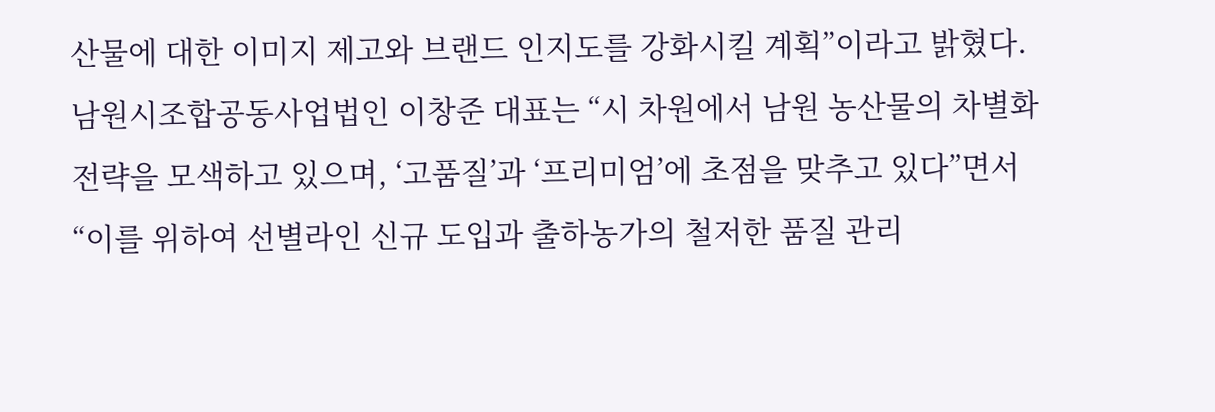산물에 대한 이미지 제고와 브랜드 인지도를 강화시킬 계획”이라고 밝혔다. 남원시조합공동사업법인 이창준 대표는 “시 차원에서 남원 농산물의 차별화 전략을 모색하고 있으며, ‘고품질’과 ‘프리미엄’에 초점을 맞추고 있다”면서 “이를 위하여 선별라인 신규 도입과 출하농가의 철저한 품질 관리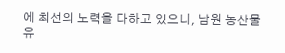에 최선의 노력을 다하고 있으니, 남원 농산물 유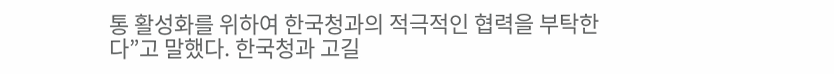통 활성화를 위하여 한국청과의 적극적인 협력을 부탁한다”고 말했다. 한국청과 고길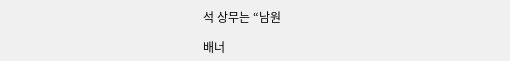석 상무는 “남원

배너